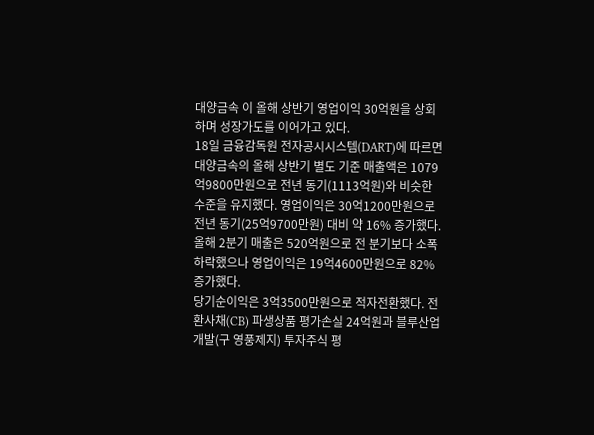대양금속 이 올해 상반기 영업이익 30억원을 상회하며 성장가도를 이어가고 있다.
18일 금융감독원 전자공시시스템(DART)에 따르면 대양금속의 올해 상반기 별도 기준 매출액은 1079억9800만원으로 전년 동기(1113억원)와 비슷한 수준을 유지했다. 영업이익은 30억1200만원으로 전년 동기(25억9700만원) 대비 약 16% 증가했다.
올해 2분기 매출은 520억원으로 전 분기보다 소폭 하락했으나 영업이익은 19억4600만원으로 82% 증가했다.
당기순이익은 3억3500만원으로 적자전환했다. 전환사채(CB) 파생상품 평가손실 24억원과 블루산업개발(구 영풍제지) 투자주식 평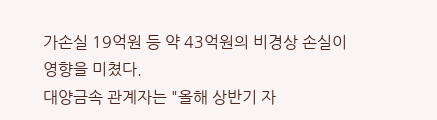가손실 19억원 등 약 43억원의 비경상 손실이 영향을 미쳤다.
대양금속 관계자는 "올해 상반기 자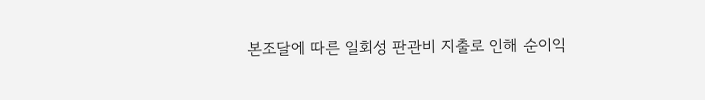본조달에 따른 일회성 판관비 지출로 인해 순이익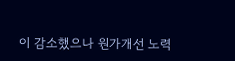이 감소했으나 원가개선 노력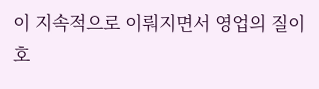이 지속적으로 이뤄지면서 영업의 질이 호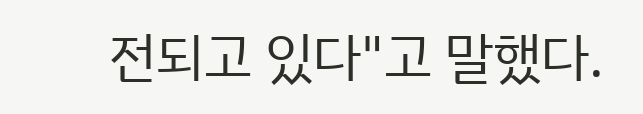전되고 있다"고 말했다.